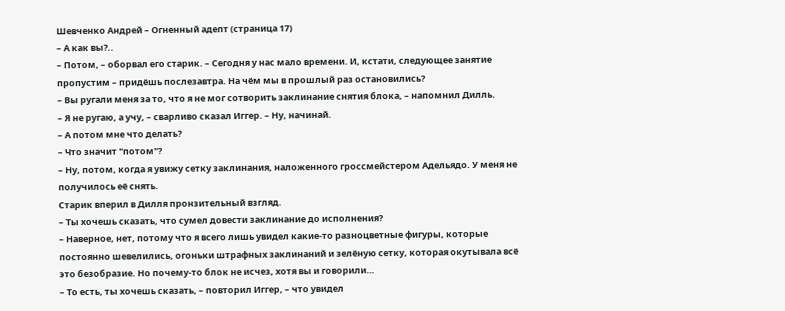Шевченко Андрей – Огненный адепт (страница 17)
– А как вы?..
– Потом, – оборвал его старик. – Сегодня у нас мало времени. И, кстати, следующее занятие пропустим – придёшь послезавтра. На чём мы в прошлый раз остановились?
– Вы ругали меня за то, что я не мог сотворить заклинание снятия блока, – напомнил Дилль.
– Я не ругаю, а учу, – сварливо сказал Иггер. – Ну, начинай.
– А потом мне что делать?
– Что значит "потом"?
– Ну, потом, когда я увижу сетку заклинания, наложенного гроссмейстером Адельядо. У меня не получилось её снять.
Старик вперил в Дилля пронзительный взгляд.
– Ты хочешь сказать, что сумел довести заклинание до исполнения?
– Наверное, нет, потому что я всего лишь увидел какие-то разноцветные фигуры, которые постоянно шевелились, огоньки штрафных заклинаний и зелёную сетку, которая окутывала всё это безобразие. Но почему-то блок не исчез, хотя вы и говорили…
– То есть, ты хочешь сказать, – повторил Иггер, – что увидел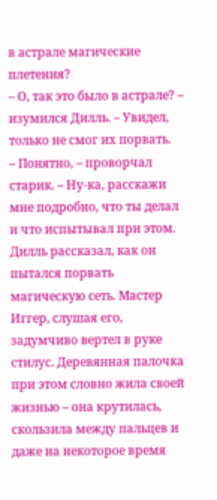в астрале магические плетения?
– О, так это было в астрале? – изумился Дилль. – Увидел, только не смог их порвать.
– Понятно, – проворчал старик. – Ну-ка, расскажи мне подробно, что ты делал и что испытывал при этом.
Дилль рассказал, как он пытался порвать магическую сеть. Мастер Иггер, слушая его, задумчиво вертел в руке стилус. Деревянная палочка при этом словно жила своей жизнью – она крутилась, скользила между пальцев и даже на некоторое время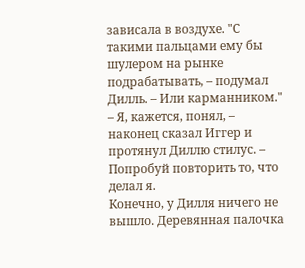зависала в воздухе. "С такими пальцами ему бы шулером на рынке подрабатывать, – подумал Дилль. – Или карманником."
– Я, кажется, понял, – наконец сказал Иггер и протянул Диллю стилус. – Попробуй повторить то, что делал я.
Конечно, у Дилля ничего не вышло. Деревянная палочка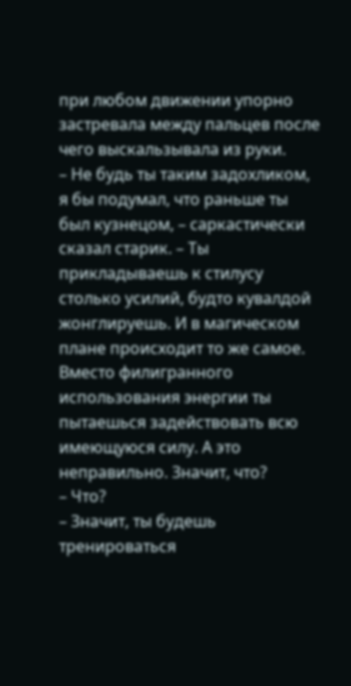при любом движении упорно застревала между пальцев после чего выскальзывала из руки.
– Не будь ты таким задохликом, я бы подумал, что раньше ты был кузнецом, – саркастически сказал старик. – Ты прикладываешь к стилусу столько усилий, будто кувалдой жонглируешь. И в магическом плане происходит то же самое. Вместо филигранного использования энергии ты пытаешься задействовать всю имеющуюся силу. А это неправильно. Значит, что?
– Что?
– Значит, ты будешь тренироваться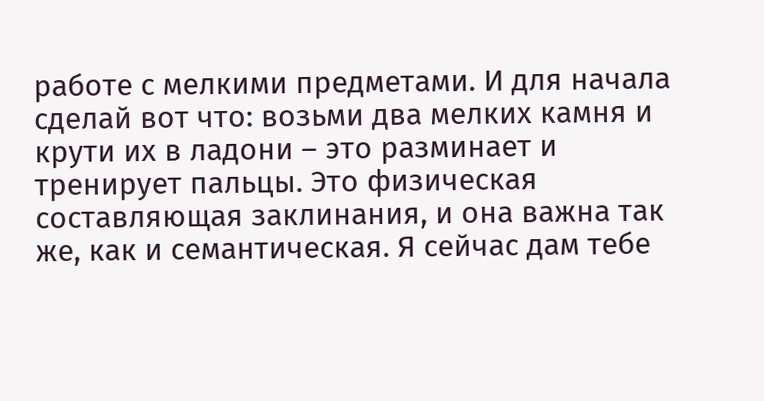работе с мелкими предметами. И для начала сделай вот что: возьми два мелких камня и крути их в ладони – это разминает и тренирует пальцы. Это физическая составляющая заклинания, и она важна так же, как и семантическая. Я сейчас дам тебе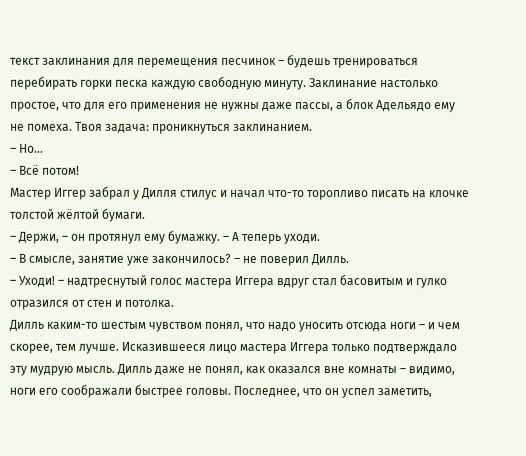текст заклинания для перемещения песчинок – будешь тренироваться перебирать горки песка каждую свободную минуту. Заклинание настолько простое, что для его применения не нужны даже пассы, а блок Адельядо ему не помеха. Твоя задача: проникнуться заклинанием.
– Но…
– Всё потом!
Мастер Иггер забрал у Дилля стилус и начал что-то торопливо писать на клочке толстой жёлтой бумаги.
– Держи, – он протянул ему бумажку. – А теперь уходи.
– В смысле, занятие уже закончилось? – не поверил Дилль.
– Уходи! – надтреснутый голос мастера Иггера вдруг стал басовитым и гулко отразился от стен и потолка.
Дилль каким-то шестым чувством понял, что надо уносить отсюда ноги – и чем скорее, тем лучше. Исказившееся лицо мастера Иггера только подтверждало эту мудрую мысль. Дилль даже не понял, как оказался вне комнаты – видимо, ноги его соображали быстрее головы. Последнее, что он успел заметить,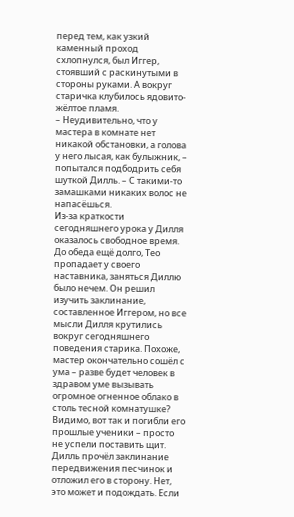перед тем, как узкий каменный проход схлопнулся, был Иггер, стоявший с раскинутыми в стороны руками. А вокруг старичка клубилось ядовито-жёлтое пламя.
– Неудивительно, что у мастера в комнате нет никакой обстановки, а голова у него лысая, как булыжник, – попытался подбодрить себя шуткой Дилль. – С такими-то замашками никаких волос не напасёшься.
Из-за краткости сегодняшнего урока у Дилля оказалось свободное время. До обеда ещё долго, Тео пропадает у своего наставника, заняться Диллю было нечем. Он решил изучить заклинание, составленное Иггером, но все мысли Дилля крутились вокруг сегодняшнего поведения старика. Похоже, мастер окончательно сошёл с ума – разве будет человек в здравом уме вызывать огромное огненное облако в столь тесной комнатушке? Видимо, вот так и погибли его прошлые ученики – просто не успели поставить щит.
Дилль прочёл заклинание передвижения песчинок и отложил его в сторону. Нет, это может и подождать. Если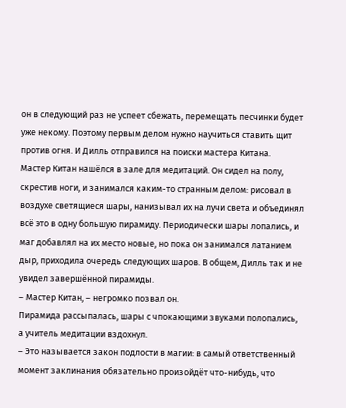он в следующий раз не успеет сбежать, перемещать песчинки будет уже некому. Поэтому первым делом нужно научиться ставить щит против огня. И Дилль отправился на поиски мастера Китана.
Мастер Китан нашёлся в зале для медитаций. Он сидел на полу, скрестив ноги, и занимался каким-то странным делом: рисовал в воздухе светящиеся шары, нанизывал их на лучи света и объединял всё это в одну большую пирамиду. Периодически шары лопались, и маг добавлял на их место новые, но пока он занимался латанием дыр, приходила очередь следующих шаров. В общем, Дилль так и не увидел завершённой пирамиды.
– Мастер Китан, – негромко позвал он.
Пирамида рассыпалась, шары с чпокающими звуками полопались, а учитель медитации вздохнул.
– Это называется закон подлости в магии: в самый ответственный момент заклинания обязательно произойдёт что-нибудь, что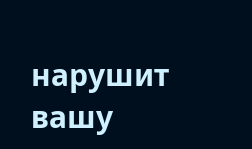нарушит вашу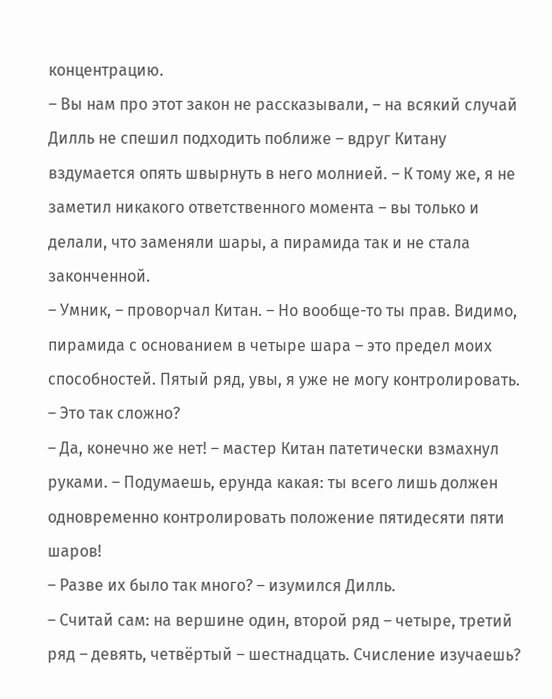концентрацию.
– Вы нам про этот закон не рассказывали, – на всякий случай Дилль не спешил подходить поближе – вдруг Китану вздумается опять швырнуть в него молнией. – К тому же, я не заметил никакого ответственного момента – вы только и делали, что заменяли шары, а пирамида так и не стала законченной.
– Умник, – проворчал Китан. – Но вообще-то ты прав. Видимо, пирамида с основанием в четыре шара – это предел моих способностей. Пятый ряд, увы, я уже не могу контролировать.
– Это так сложно?
– Да, конечно же нет! – мастер Китан патетически взмахнул руками. – Подумаешь, ерунда какая: ты всего лишь должен одновременно контролировать положение пятидесяти пяти шаров!
– Разве их было так много? – изумился Дилль.
– Считай сам: на вершине один, второй ряд – четыре, третий ряд – девять, четвёртый – шестнадцать. Счисление изучаешь?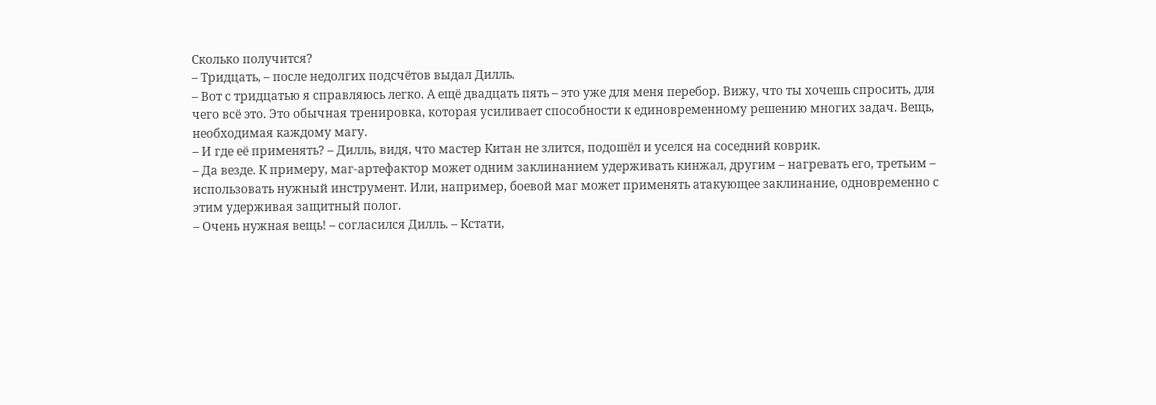Сколько получится?
– Тридцать, – после недолгих подсчётов выдал Дилль.
– Вот с тридцатью я справляюсь легко. А ещё двадцать пять – это уже для меня перебор. Вижу, что ты хочешь спросить, для чего всё это. Это обычная тренировка, которая усиливает способности к единовременному решению многих задач. Вещь, необходимая каждому магу.
– И где её применять? – Дилль, видя, что мастер Китан не злится, подошёл и уселся на соседний коврик.
– Да везде. К примеру, маг-артефактор может одним заклинанием удерживать кинжал, другим – нагревать его, третьим – использовать нужный инструмент. Или, например, боевой маг может применять атакующее заклинание, одновременно с этим удерживая защитный полог.
– Очень нужная вещь! – согласился Дилль. – Кстати,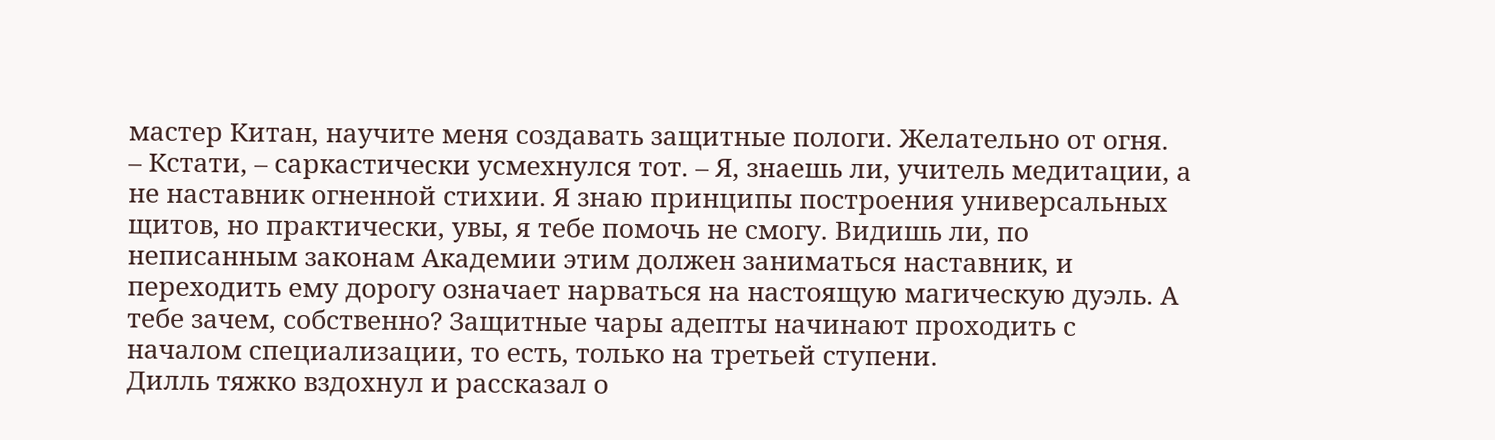мастер Китан, научите меня создавать защитные пологи. Желательно от огня.
– Кстати, – саркастически усмехнулся тот. – Я, знаешь ли, учитель медитации, а не наставник огненной стихии. Я знаю принципы построения универсальных щитов, но практически, увы, я тебе помочь не смогу. Видишь ли, по неписанным законам Академии этим должен заниматься наставник, и переходить ему дорогу означает нарваться на настоящую магическую дуэль. А тебе зачем, собственно? Защитные чары адепты начинают проходить с началом специализации, то есть, только на третьей ступени.
Дилль тяжко вздохнул и рассказал о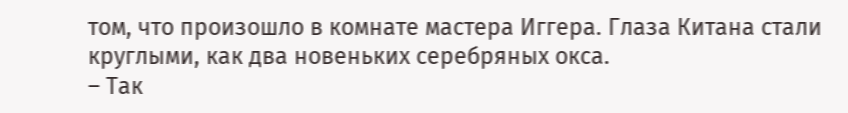том, что произошло в комнате мастера Иггера. Глаза Китана стали круглыми, как два новеньких серебряных окса.
– Так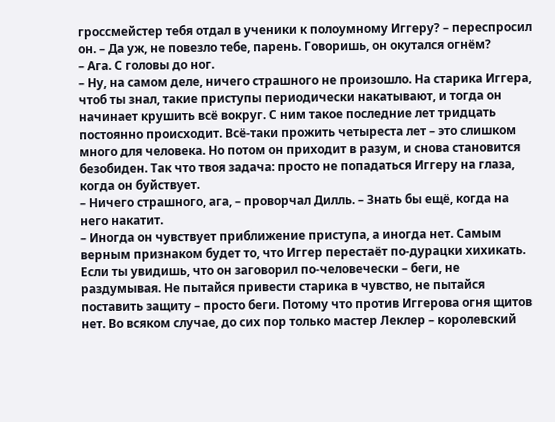гроссмейстер тебя отдал в ученики к полоумному Иггеру? – переспросил он. – Да уж, не повезло тебе, парень. Говоришь, он окутался огнём?
– Ага. С головы до ног.
– Ну, на самом деле, ничего страшного не произошло. На старика Иггера, чтоб ты знал, такие приступы периодически накатывают, и тогда он начинает крушить всё вокруг. С ним такое последние лет тридцать постоянно происходит. Всё-таки прожить четыреста лет – это слишком много для человека. Но потом он приходит в разум, и снова становится безобиден. Так что твоя задача: просто не попадаться Иггеру на глаза, когда он буйствует.
– Ничего страшного, ага, – проворчал Дилль. – Знать бы ещё, когда на него накатит.
– Иногда он чувствует приближение приступа, а иногда нет. Самым верным признаком будет то, что Иггер перестаёт по-дурацки хихикать. Если ты увидишь, что он заговорил по-человечески – беги, не раздумывая. Не пытайся привести старика в чувство, не пытайся поставить защиту – просто беги. Потому что против Иггерова огня щитов нет. Во всяком случае, до сих пор только мастер Леклер – королевский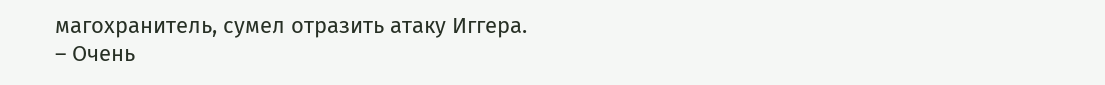магохранитель, сумел отразить атаку Иггера.
– Очень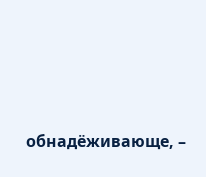обнадёживающе, –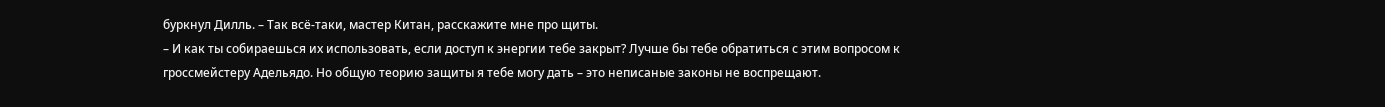буркнул Дилль. – Так всё-таки, мастер Китан, расскажите мне про щиты.
– И как ты собираешься их использовать, если доступ к энергии тебе закрыт? Лучше бы тебе обратиться с этим вопросом к гроссмейстеру Адельядо. Но общую теорию защиты я тебе могу дать – это неписаные законы не воспрещают.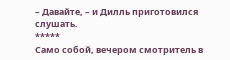– Давайте, – и Дилль приготовился слушать.
*****
Само собой, вечером смотритель в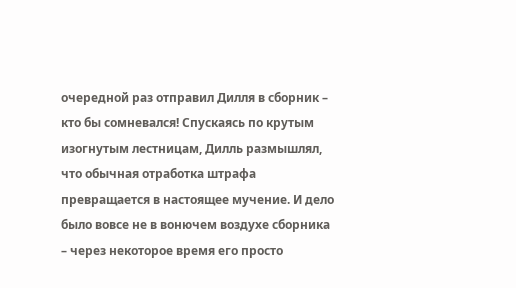очередной раз отправил Дилля в сборник – кто бы сомневался! Спускаясь по крутым изогнутым лестницам, Дилль размышлял, что обычная отработка штрафа превращается в настоящее мучение. И дело было вовсе не в вонючем воздухе сборника – через некоторое время его просто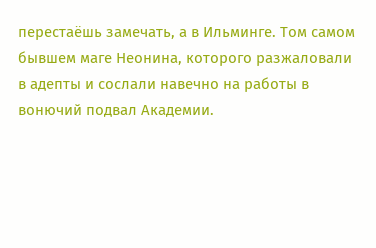перестаёшь замечать, а в Ильминге. Том самом бывшем маге Неонина, которого разжаловали в адепты и сослали навечно на работы в вонючий подвал Академии.